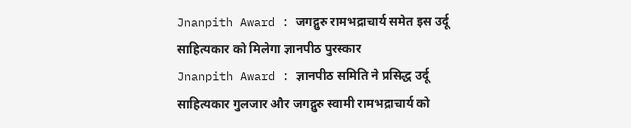Jnanpith Award : जगद्गुरु रामभद्राचार्य समेत इस उर्दू साहित्यकार को मिलेगा ज्ञानपीठ पुरस्कार
Jnanpith Award : ज्ञानपीठ समिति ने प्रसिद्ध उर्दू साहित्यकार गुलजार और जगद्गुरु स्वामी रामभद्राचार्य को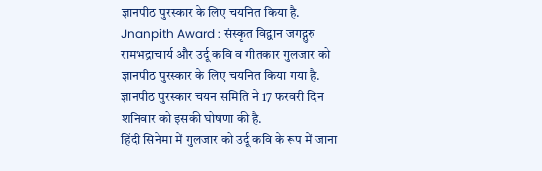ज्ञानपीठ पुरस्कार के लिए चयनित किया है.
Jnanpith Award : संस्कृत विद्वान जगद्गुरु रामभद्राचार्य और उर्दू कवि व गीतकार गुलजार को ज्ञानपीठ पुरस्कार के लिए चयनित किया गया है. ज्ञानपीठ पुरस्कार चयन समिति ने 17 फरवरी दिन शनिवार को इसकी घोषणा की है.
हिंदी सिनेमा में गुलजार को उर्दू कवि के रूप में जाना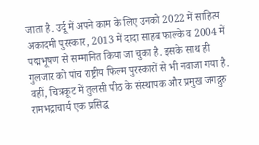जाता है. उर्दू में अपने काम के लिए उनको 2022 में साहित्य अकादमी पुरस्कार, 2013 में दादा साहब फाल्के व 2004 में पद्मभूषण से सम्मानित किया जा चुका है. इसके साथ ही गुलजार को पांच राष्ट्रीय फिल्म पुरस्कारों से भी नवाजा गया है. वहीं, चित्रकूट में तुलसी पीठ के संस्थापक और प्रमुख जगद्गुरु रामभद्राचार्य एक प्रसिद्ध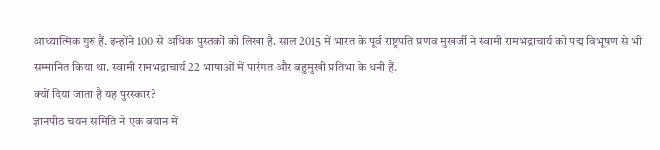आध्यात्मिक गुरु हैं. इन्होंने 100 से अधिक पुस्तकों को लिखा है. साल 2015 में भारत के पूर्व राष्ट्रपति प्रणव मुखर्जी ने स्वामी रामभद्राचार्य को पद्म विभूषण से भी सम्मानित किया था. स्वामी रामभद्राचार्य 22 भाषाओं में पारंगत और बहुमुखी प्रतिभा के धनी हैं.
क्यों दिया जाता है यह पुरस्कार?
ज्ञानपीठ चयन समिति ने एक बयान में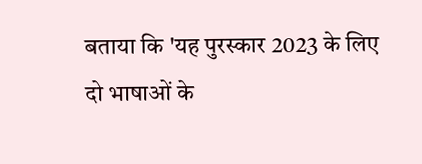बताया कि 'यह पुरस्कार 2023 के लिए दो भाषाओं के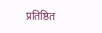प्रतिष्ठित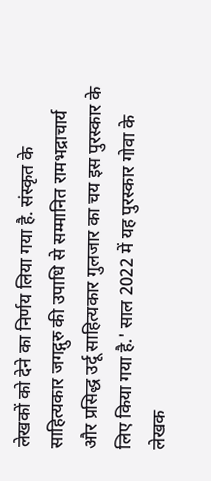लेखकों को देने का निर्णय लिया गया है. संस्कृत के साहित्यकार जगद्गुरु की उपाधि से सम्मानित रामभद्राचार्य और प्रसिद्ध उर्दू साहित्यकार गुलजार का चय इस पुरस्कार के लिए किया गया है.' साल 2022 में यह पुरस्कार गोवा के लेखक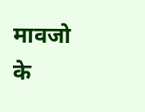मावजो के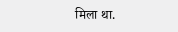मिला था.